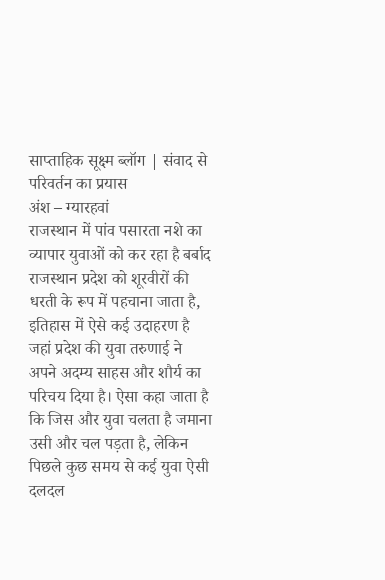साप्ताहिक सूक्ष्म ब्लॉग | संवाद से परिवर्तन का प्रयास
अंश – ग्यारहवां
राजस्थान में पांव पसारता नशे का व्यापार युवाओं को कर रहा है बर्बाद
राजस्थान प्रदेश को शूरवीरों की धरती के रूप में पहचाना जाता है, इतिहास में ऐसे कई उदाहरण है जहां प्रदेश की युवा तरुणाई ने अपने अदम्य साहस और शौर्य का परिचय दिया है। ऐसा कहा जाता है कि जिस और युवा चलता है जमाना उसी और चल पड़ता है, लेकिन पिछले कुछ समय से कई युवा ऐसी दलदल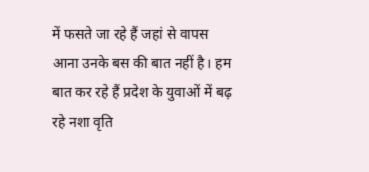में फसते जा रहे हैं जहां से वापस आना उनके बस की बात नहीं है। हम बात कर रहे हैं प्रदेश के युवाओं में बढ़ रहे नशा वृति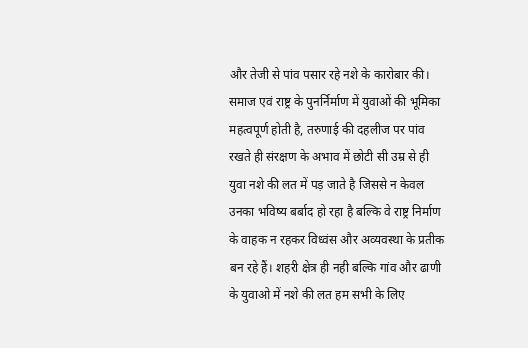और तेजी से पांव पसार रहे नशे के कारोबार की।
समाज एवं राष्ट्र के पुनर्निर्माण में युवाओं की भूमिका महत्वपूर्ण होती है, तरुणाई की दहलीज पर पांव रखते ही संरक्षण के अभाव में छोटी सी उम्र से ही युवा नशे की लत में पड़ जाते है जिससे न केवल उनका भविष्य बर्बाद हो रहा है बल्कि वे राष्ट्र निर्माण के वाहक न रहकर विध्वंस और अव्यवस्था के प्रतीक बन रहे हैं। शहरी क्षेत्र ही नही बल्कि गांव और ढाणी के युवाओ में नशे की लत हम सभी के लिए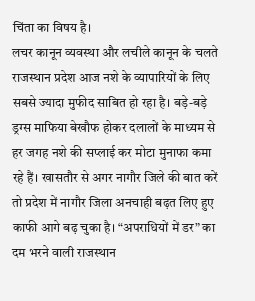चिंता का विषय है।
लचर कानून व्यवस्था और लचीले कानून के चलते राजस्थान प्रदेश आज नशे के व्यापारियों के लिए सबसे ज्यादा मुफीद साबित हो रहा है। बड़े-बड़े ड्रग्स माफिया बेखौफ होकर दलालों के माध्यम से हर जगह नशे की सप्लाई कर मोटा मुनाफा कमा रहे हैं। खासतौर से अगर नागौर जिले की बात करें तो प्रदेश में नागौर जिला अनचाही बढ़त लिए हुए काफी आगे बढ़ चुका है। “अपराधियों में डर” का दम भरने वाली राजस्थान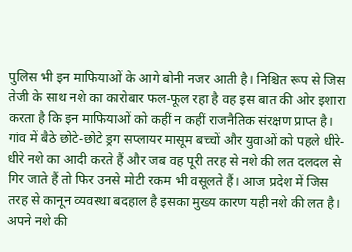पुलिस भी इन माफियाओं के आगे बोनी नजर आती है। निश्चित रूप से जिस तेजी के साथ नशे का कारोबार फल-फूल रहा है वह इस बात की ओर इशारा करता है कि इन माफियाओं को कहीं न कहीं राजनैतिक संरक्षण प्राप्त है।
गांव में बैठे छोटे-छोटे ड्रग सप्लायर मासूम बच्चों और युवाओं को पहले धीरे-धीरे नशे का आदी करते हैं और जब वह पूरी तरह से नशे की लत दलदल से गिर जाते हैं तो फिर उनसे मोटी रकम भी वसूलते हैं। आज प्रदेश में जिस तरह से कानून व्यवस्था बदहाल है इसका मुख्य कारण यही नशे की लत है। अपने नशे की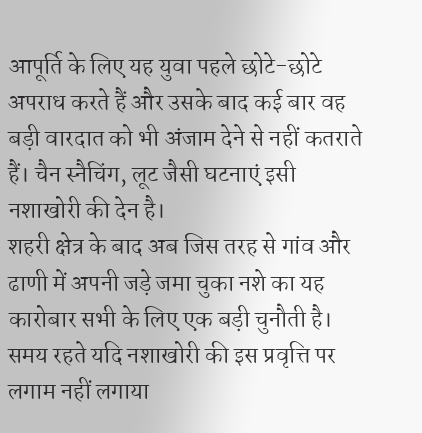आपूर्ति के लिए यह युवा पहले छोटे-छोटे अपराध करते हैं और उसके बाद कई बार वह बड़ी वारदात को भी अंजाम देने से नहीं कतराते हैं। चैन स्नैचिंग, लूट जैसी घटनाएं इसी नशाखोरी की देन है।
शहरी क्षेत्र के बाद अब जिस तरह से गांव और ढाणी में अपनी जड़े जमा चुका नशे का यह कारोबार सभी के लिए एक बड़ी चुनौती है। समय रहते यदि नशाखोरी की इस प्रवृत्ति पर लगाम नहीं लगाया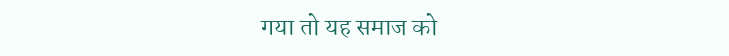गया तो यह समाज को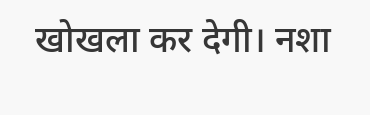खोखला कर देगी। नशा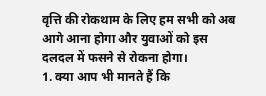वृत्ति की रोकथाम के लिए हम सभी को अब आगे आना होगा और युवाओं को इस दलदल में फसने से रोकना होगा।
1. क्या आप भी मानते हैं कि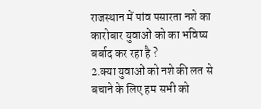राजस्थान में पांव पसारता नशे का कारोबार युवाओं को का भविष्य बर्बाद कर रहा है ?
2.क्या युवाओं को नशे की लत से बचाने के लिए हम सभी को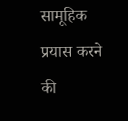सामूहिक प्रयास करने की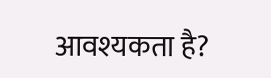आवश्यकता है?